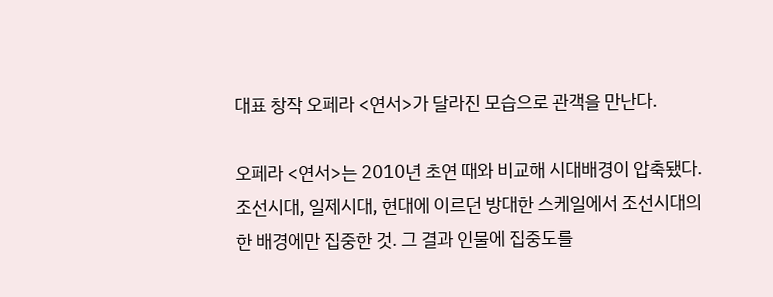대표 창작 오페라 <연서>가 달라진 모습으로 관객을 만난다.

오페라 <연서>는 2010년 초연 때와 비교해 시대배경이 압축됐다. 조선시대, 일제시대, 현대에 이르던 방대한 스케일에서 조선시대의 한 배경에만 집중한 것. 그 결과 인물에 집중도를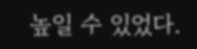높일 수 있었다.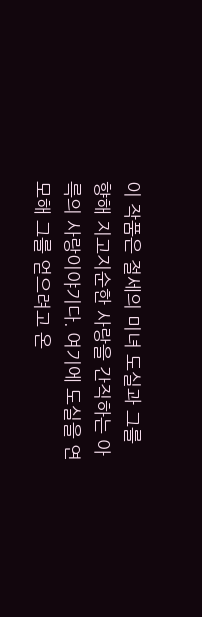이 작품은 절세의 미녀 도실과 그를 향해 지고지순한 사랑을 간직하는 아륵의 사랑이야기다. 여기에 도실을 연모해 그를 얻으려고 온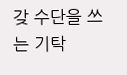갖 수단을 쓰는 기탁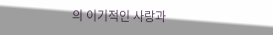의 이기적인 사랑과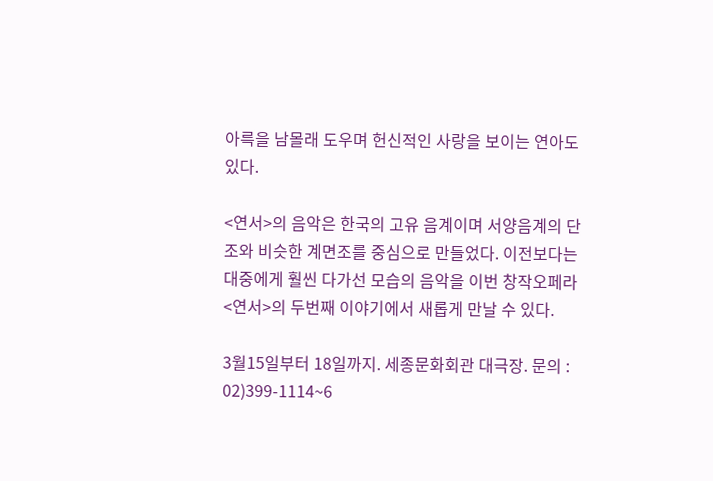아륵을 남몰래 도우며 헌신적인 사랑을 보이는 연아도 있다.

<연서>의 음악은 한국의 고유 음계이며 서양음계의 단조와 비슷한 계면조를 중심으로 만들었다. 이전보다는 대중에게 훨씬 다가선 모습의 음악을 이번 창작오페라 <연서>의 두번째 이야기에서 새롭게 만날 수 있다.

3월15일부터 18일까지. 세종문화회관 대극장. 문의 : 02)399-1114~6